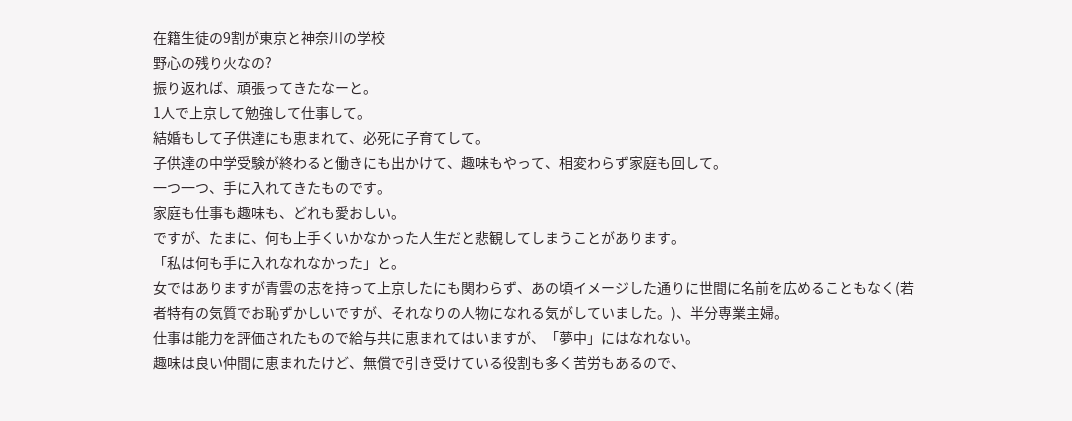在籍生徒の9割が東京と神奈川の学校
野心の残り火なの?
振り返れば、頑張ってきたなーと。
1人で上京して勉強して仕事して。
結婚もして子供達にも恵まれて、必死に子育てして。
子供達の中学受験が終わると働きにも出かけて、趣味もやって、相変わらず家庭も回して。
一つ一つ、手に入れてきたものです。
家庭も仕事も趣味も、どれも愛おしい。
ですが、たまに、何も上手くいかなかった人生だと悲観してしまうことがあります。
「私は何も手に入れなれなかった」と。
女ではありますが青雲の志を持って上京したにも関わらず、あの頃イメージした通りに世間に名前を広めることもなく(若者特有の気質でお恥ずかしいですが、それなりの人物になれる気がしていました。)、半分専業主婦。
仕事は能力を評価されたもので給与共に恵まれてはいますが、「夢中」にはなれない。
趣味は良い仲間に恵まれたけど、無償で引き受けている役割も多く苦労もあるので、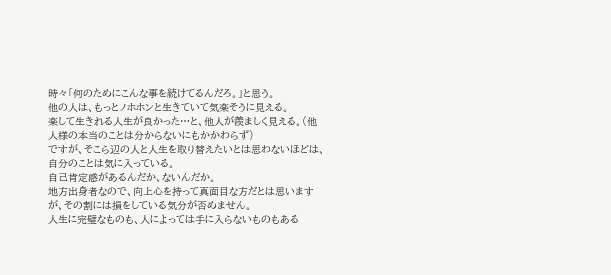時々「何のためにこんな事を続けてるんだろ。」と思う。
他の人は、もっとノホホンと生きていて気楽そうに見える。
楽して生きれる人生が良かった…と、他人が羨ましく見える。(他人様の本当のことは分からないにもかかわらず)
ですが、そこら辺の人と人生を取り替えたいとは思わないほどは、自分のことは気に入っている。
自己肯定感があるんだか、ないんだか。
地方出身者なので、向上心を持って真面目な方だとは思いますが、その割には損をしている気分が否めません。
人生に完璧なものも、人によっては手に入らないものもある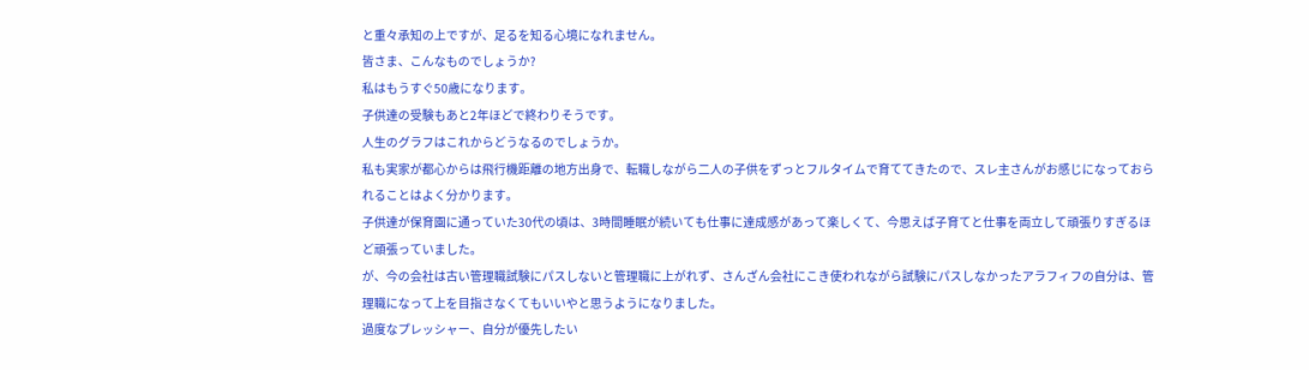と重々承知の上ですが、足るを知る心境になれません。
皆さま、こんなものでしょうか?
私はもうすぐ50歳になります。
子供達の受験もあと2年ほどで終わりそうです。
人生のグラフはこれからどうなるのでしょうか。
私も実家が都心からは飛行機距離の地方出身で、転職しながら二人の子供をずっとフルタイムで育ててきたので、スレ主さんがお感じになっておられることはよく分かります。
子供達が保育園に通っていた30代の頃は、3時間睡眠が続いても仕事に達成感があって楽しくて、今思えば子育てと仕事を両立して頑張りすぎるほど頑張っていました。
が、今の会社は古い管理職試験にパスしないと管理職に上がれず、さんざん会社にこき使われながら試験にパスしなかったアラフィフの自分は、管理職になって上を目指さなくてもいいやと思うようになりました。
過度なプレッシャー、自分が優先したい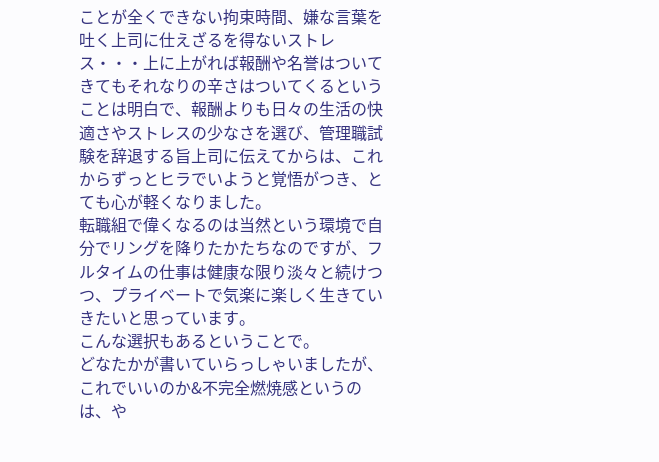ことが全くできない拘束時間、嫌な言葉を吐く上司に仕えざるを得ないストレス・・・上に上がれば報酬や名誉はついてきてもそれなりの辛さはついてくるということは明白で、報酬よりも日々の生活の快適さやストレスの少なさを選び、管理職試験を辞退する旨上司に伝えてからは、これからずっとヒラでいようと覚悟がつき、とても心が軽くなりました。
転職組で偉くなるのは当然という環境で自分でリングを降りたかたちなのですが、フルタイムの仕事は健康な限り淡々と続けつつ、プライベートで気楽に楽しく生きていきたいと思っています。
こんな選択もあるということで。
どなたかが書いていらっしゃいましたが、これでいいのか&不完全燃焼感というのは、や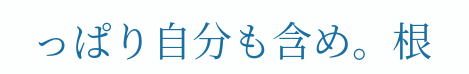っぱり自分も含め。根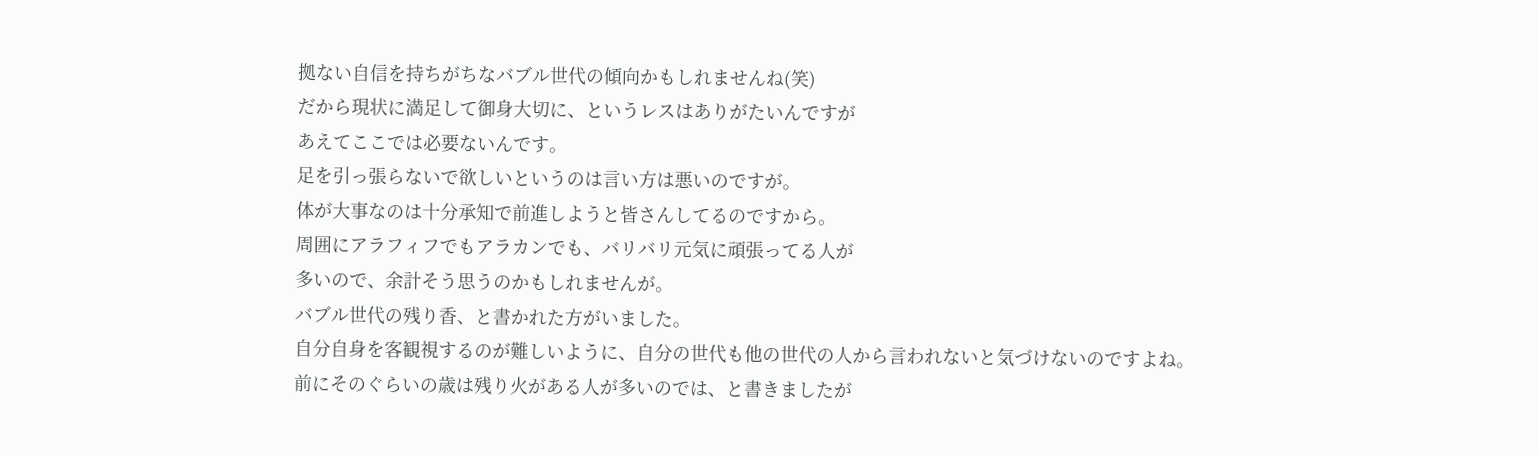拠ない自信を持ちがちなバブル世代の傾向かもしれませんね(笑)
だから現状に満足して御身大切に、というレスはありがたいんですが
あえてここでは必要ないんです。
足を引っ張らないで欲しいというのは言い方は悪いのですが。
体が大事なのは十分承知で前進しようと皆さんしてるのですから。
周囲にアラフィフでもアラカンでも、バリバリ元気に頑張ってる人が
多いので、余計そう思うのかもしれませんが。
バブル世代の残り香、と書かれた方がいました。
自分自身を客観視するのが難しいように、自分の世代も他の世代の人から言われないと気づけないのですよね。
前にそのぐらいの歳は残り火がある人が多いのでは、と書きましたが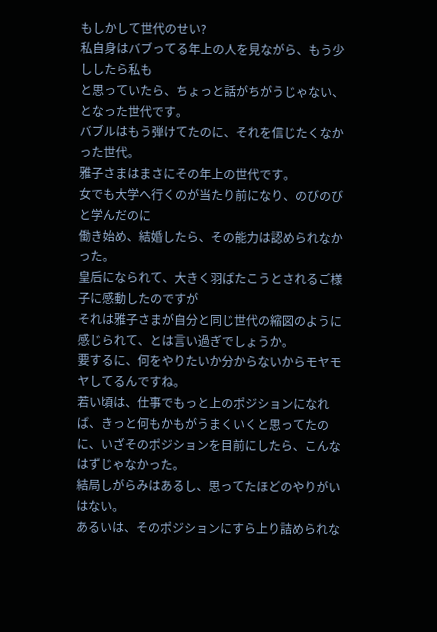もしかして世代のせい?
私自身はバブってる年上の人を見ながら、もう少ししたら私も
と思っていたら、ちょっと話がちがうじゃない、となった世代です。
バブルはもう弾けてたのに、それを信じたくなかった世代。
雅子さまはまさにその年上の世代です。
女でも大学へ行くのが当たり前になり、のびのびと学んだのに
働き始め、結婚したら、その能力は認められなかった。
皇后になられて、大きく羽ばたこうとされるご様子に感動したのですが
それは雅子さまが自分と同じ世代の縮図のように感じられて、とは言い過ぎでしょうか。
要するに、何をやりたいか分からないからモヤモヤしてるんですね。
若い頃は、仕事でもっと上のポジションになれば、きっと何もかもがうまくいくと思ってたのに、いざそのポジションを目前にしたら、こんなはずじゃなかった。
結局しがらみはあるし、思ってたほどのやりがいはない。
あるいは、そのポジションにすら上り詰められな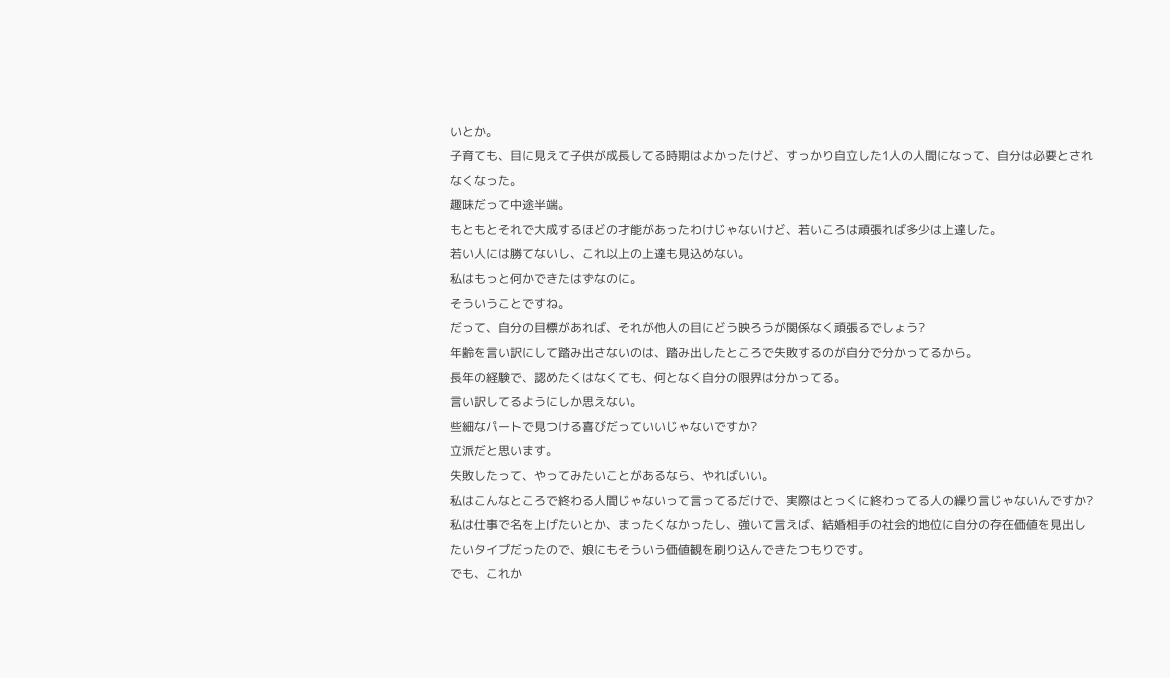いとか。
子育ても、目に見えて子供が成長してる時期はよかったけど、すっかり自立した1人の人間になって、自分は必要とされなくなった。
趣味だって中途半端。
もともとそれで大成するほどの才能があったわけじゃないけど、若いころは頑張れば多少は上達した。
若い人には勝てないし、これ以上の上達も見込めない。
私はもっと何かできたはずなのに。
そういうことですね。
だって、自分の目標があれば、それが他人の目にどう映ろうが関係なく頑張るでしょう?
年齢を言い訳にして踏み出さないのは、踏み出したところで失敗するのが自分で分かってるから。
長年の経験で、認めたくはなくても、何となく自分の限界は分かってる。
言い訳してるようにしか思えない。
些細なパートで見つける喜びだっていいじゃないですか?
立派だと思います。
失敗したって、やってみたいことがあるなら、やればいい。
私はこんなところで終わる人間じゃないって言ってるだけで、実際はとっくに終わってる人の繰り言じゃないんですか?
私は仕事で名を上げたいとか、まったくなかったし、強いて言えば、結婚相手の社会的地位に自分の存在価値を見出したいタイプだったので、娘にもそういう価値観を刷り込んできたつもりです。
でも、これか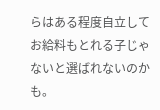らはある程度自立してお給料もとれる子じゃないと選ばれないのかも。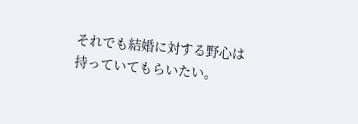それでも結婚に対する野心は持っていてもらいたい。